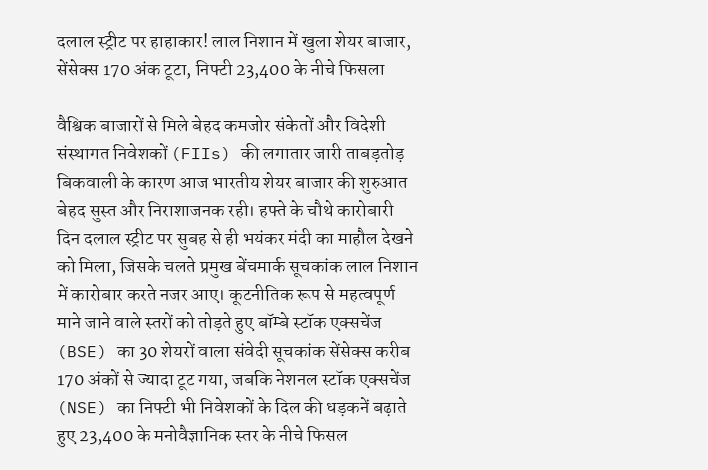दलाल स्ट्रीट पर हाहाकार! लाल निशान में खुला शेयर बाजार, सेंसेक्स 170 अंक टूटा, निफ्टी 23,400 के नीचे फिसला

वैश्विक बाजारों से मिले बेहद कमजोर संकेतों और विदेशी संस्थागत निवेशकों (FIIs) की लगातार जारी ताबड़तोड़ बिकवाली के कारण आज भारतीय शेयर बाजार की शुरुआत बेहद सुस्त और निराशाजनक रही। हफ्ते के चौथे कारोबारी दिन दलाल स्ट्रीट पर सुबह से ही भयंकर मंदी का माहौल देखने को मिला, जिसके चलते प्रमुख बेंचमार्क सूचकांक लाल निशान में कारोबार करते नजर आए। कूटनीतिक रूप से महत्वपूर्ण माने जाने वाले स्तरों को तोड़ते हुए बॉम्बे स्टॉक एक्सचेंज (BSE) का 30 शेयरों वाला संवेदी सूचकांक सेंसेक्स करीब 170 अंकों से ज्यादा टूट गया, जबकि नेशनल स्टॉक एक्सचेंज (NSE) का निफ्टी भी निवेशकों के दिल की धड़कनें बढ़ाते हुए 23,400 के मनोवैज्ञानिक स्तर के नीचे फिसल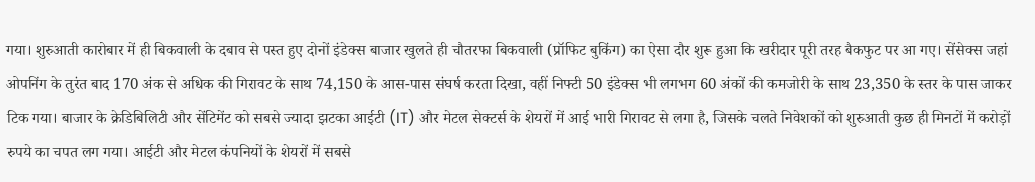गया। शुरुआती कारोबार में ही बिकवाली के दबाव से पस्त हुए दोनों इंडेक्स बाजार खुलते ही चौतरफा बिकवाली (प्रॉफिट बुकिंग) का ऐसा दौर शुरू हुआ कि खरीदार पूरी तरह बैकफुट पर आ गए। सेंसेक्स जहां ओपनिंग के तुरंत बाद 170 अंक से अधिक की गिरावट के साथ 74,150 के आस-पास संघर्ष करता दिखा, वहीं निफ्टी 50 इंडेक्स भी लगभग 60 अंकों की कमजोरी के साथ 23,350 के स्तर के पास जाकर टिक गया। बाजार के क्रेडिबिलिटी और सेंटिमेंट को सबसे ज्यादा झटका आईटी (IT) और मेटल सेक्टर्स के शेयरों में आई भारी गिरावट से लगा है, जिसके चलते निवेशकों को शुरुआती कुछ ही मिनटों में करोड़ों रुपये का चपत लग गया। आईटी और मेटल कंपनियों के शेयरों में सबसे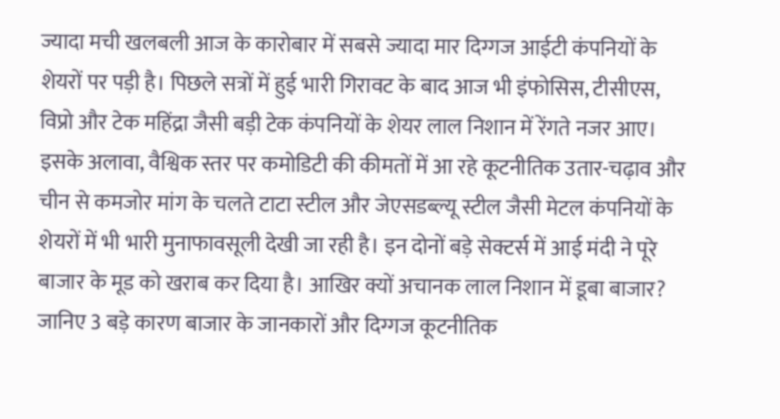ज्यादा मची खलबली आज के कारोबार में सबसे ज्यादा मार दिग्गज आईटी कंपनियों के शेयरों पर पड़ी है। पिछले सत्रों में हुई भारी गिरावट के बाद आज भी इंफोसिस, टीसीएस, विप्रो और टेक महिंद्रा जैसी बड़ी टेक कंपनियों के शेयर लाल निशान में रेंगते नजर आए। इसके अलावा, वैश्विक स्तर पर कमोडिटी की कीमतों में आ रहे कूटनीतिक उतार-चढ़ाव और चीन से कमजोर मांग के चलते टाटा स्टील और जेएसडब्ल्यू स्टील जैसी मेटल कंपनियों के शेयरों में भी भारी मुनाफावसूली देखी जा रही है। इन दोनों बड़े सेक्टर्स में आई मंदी ने पूरे बाजार के मूड को खराब कर दिया है। आखिर क्यों अचानक लाल निशान में डूबा बाजार? जानिए 3 बड़े कारण बाजार के जानकारों और दिग्गज कूटनीतिक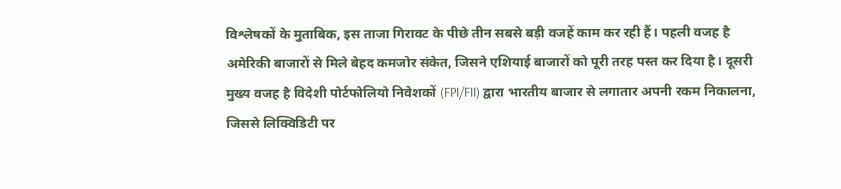विश्लेषकों के मुताबिक, इस ताजा गिरावट के पीछे तीन सबसे बड़ी वजहें काम कर रही हैं। पहली वजह है अमेरिकी बाजारों से मिले बेहद कमजोर संकेत, जिसने एशियाई बाजारों को पूरी तरह पस्त कर दिया है। दूसरी मुख्य वजह है विदेशी पोर्टफोलियो निवेशकों (FPI/FII) द्वारा भारतीय बाजार से लगातार अपनी रकम निकालना, जिससे लिक्विडिटी पर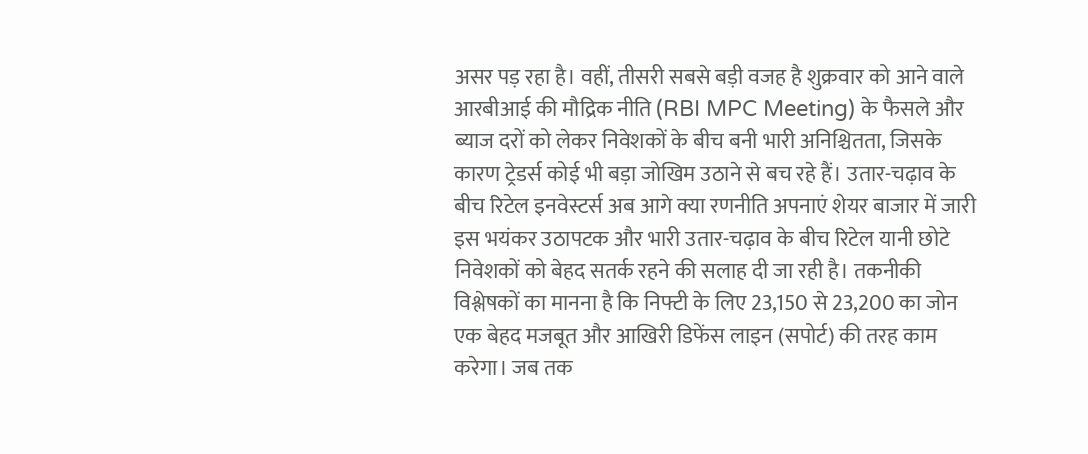असर पड़ रहा है। वहीं, तीसरी सबसे बड़ी वजह है शुक्रवार को आने वाले आरबीआई की मौद्रिक नीति (RBI MPC Meeting) के फैसले और ब्याज दरों को लेकर निवेशकों के बीच बनी भारी अनिश्चितता, जिसके कारण ट्रेडर्स कोई भी बड़ा जोखिम उठाने से बच रहे हैं। उतार-चढ़ाव के बीच रिटेल इनवेस्टर्स अब आगे क्या रणनीति अपनाएं शेयर बाजार में जारी इस भयंकर उठापटक और भारी उतार-चढ़ाव के बीच रिटेल यानी छोटे निवेशकों को बेहद सतर्क रहने की सलाह दी जा रही है। तकनीकी विश्लेषकों का मानना है कि निफ्टी के लिए 23,150 से 23,200 का जोन एक बेहद मजबूत और आखिरी डिफेंस लाइन (सपोर्ट) की तरह काम करेगा। जब तक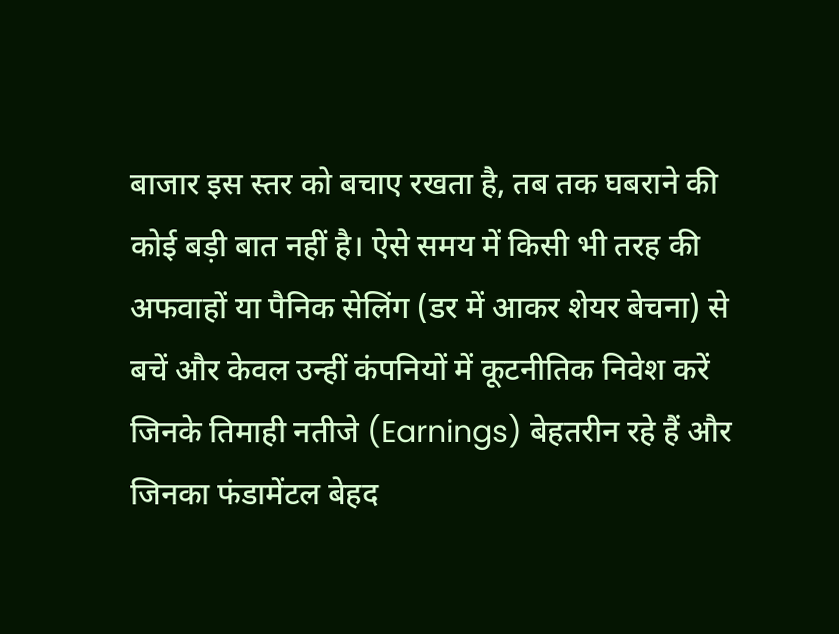बाजार इस स्तर को बचाए रखता है, तब तक घबराने की कोई बड़ी बात नहीं है। ऐसे समय में किसी भी तरह की अफवाहों या पैनिक सेलिंग (डर में आकर शेयर बेचना) से बचें और केवल उन्हीं कंपनियों में कूटनीतिक निवेश करें जिनके तिमाही नतीजे (Earnings) बेहतरीन रहे हैं और जिनका फंडामेंटल बेहद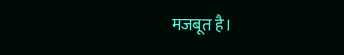मजबूत है।